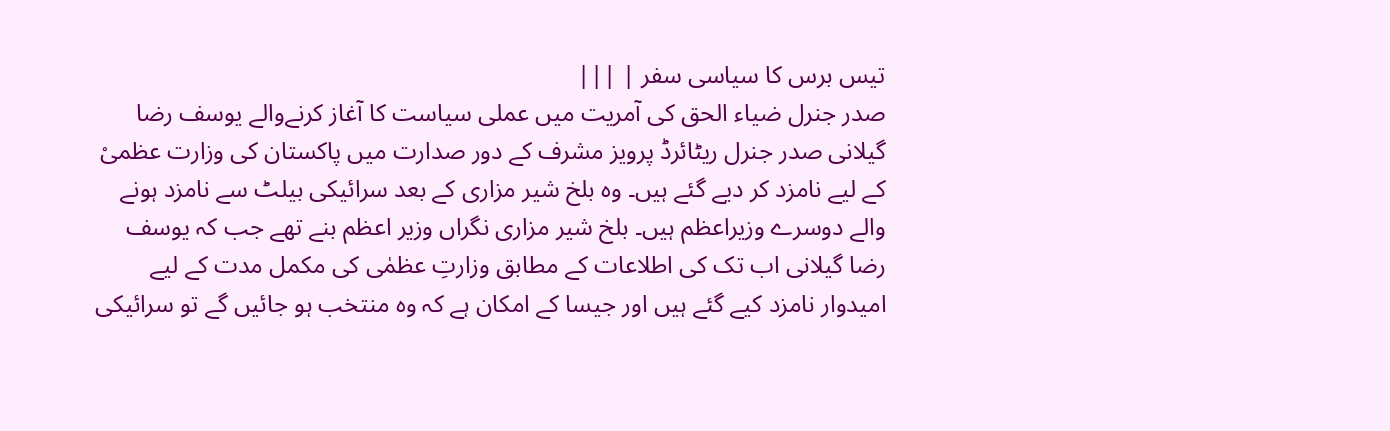تیس برس کا سیاسی سفر | |||
صدر جنرل ضیاء الحق کی آمریت میں عملی سیاست کا آغاز کرنےوالے یوسف رضا گیلانی صدر جنرل ریٹائرڈ پرویز مشرف کے دور صدارت میں پاکستان کی وزارت عظمیْ کے لیے نامزد کر دیے گئے ہیں۔ وہ بلخ شیر مزاری کے بعد سرائیکی بیلٹ سے نامزد ہونے والے دوسرے وزیراعظم ہیں۔ بلخ شیر مزاری نگراں وزیر اعظم بنے تھے جب کہ یوسف رضا گیلانی اب تک کی اطلاعات کے مطابق وزارتِ عظمٰی کی مکمل مدت کے لیے امیدوار نامزد کیے گئے ہیں اور جیسا کے امکان ہے کہ وہ منتخب ہو جائیں گے تو سرائیکی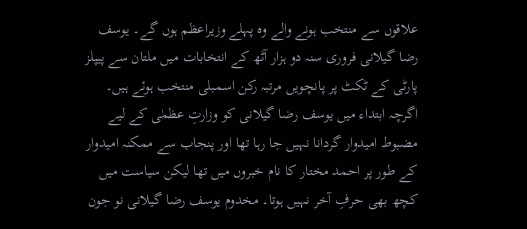علاقوں سے منتخب ہونے والے وہ پہلے وزیراعظم ہوں گے۔ یوسف رضا گیلانی فروری سنہ دو ہزار آٹھ کے انتخابات میں ملتان سے پیپلز پارٹی کے ٹکٹ پر پانچویں مرتبہ رکن اسمبلی منتخب ہوئے ہیں۔ اگرچہ ابتداء میں یوسف رضا گیلانی کو وزارتِ عظمٰی کے لیے مضبوط امیدوار گردانا نہیں جا رہا تھا اور پنجاب سے ممکنہ امیدوار کے طور پر احمد مختار کا نام خبروں میں تھا لیکن سیاست میں کچھ بھی حرفِ آخر نہیں ہوتا۔ مخدوم یوسف رضا گیلانی نو جون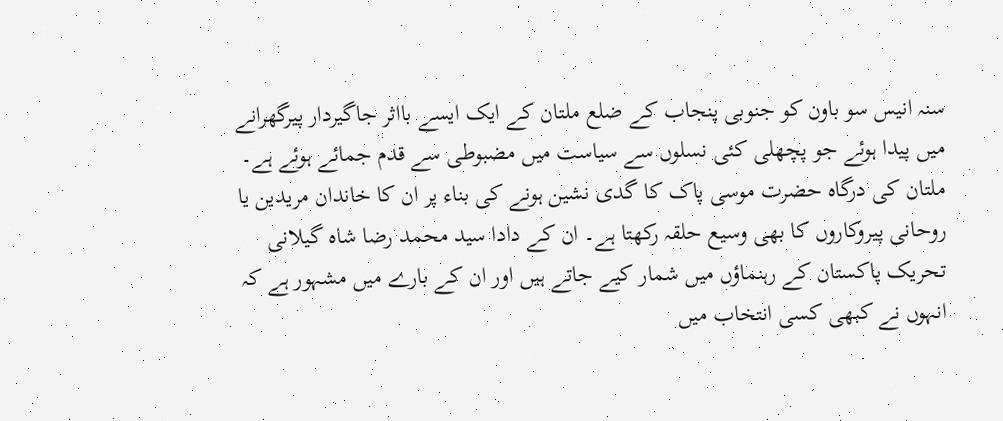سنہ انیس سو باون کو جنوبی پنجاب کے ضلع ملتان کے ایک ایسے بااثر جاگیردار پیرگھرانے میں پیدا ہوئے جو پچھلی کئی نسلوں سے سیاست میں مضبوطی سے قدم جمائے ہوئے ہے۔ ملتان کی درگاہ حضرت موسی پاک کا گدی نشین ہونے کی بناء پر ان کا خاندان مریدین یا روحانی پیروکاروں کا بھی وسیع حلقہ رکھتا ہے۔ ان کے دادا سید محمد رضا شاہ گیلانی تحریک پاکستان کے رہنماؤں میں شمار کیے جاتے ہیں اور ان کے بارے میں مشہور ہے کہ انہوں نے کبھی کسی انتخاب میں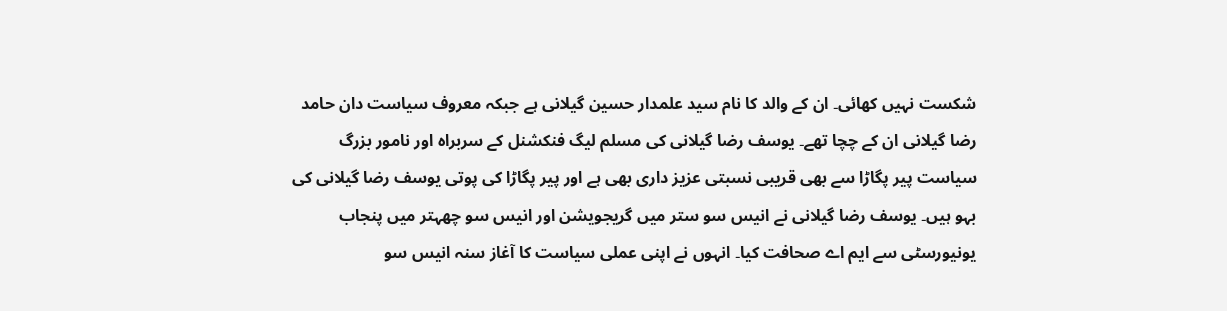شکست نہیں کھائی۔ ان کے والد کا نام سید علمدار حسین گیلانی ہے جبکہ معروف سیاست دان حامد رضا گیلانی ان کے چچا تھے۔ یوسف رضا گیلانی کی مسلم لیگ فنکشنل کے سربراہ اور نامور بزرگ سیاست پیر پگاڑا سے بھی قریبی نسبتی عزیز داری بھی ہے اور پیر پگاڑا کی پوتی یوسف رضا گیلانی کی بہو ہیں۔ یوسف رضا گیلانی نے انیس سو ستر میں گریجویشن اور انیس سو چھہتر میں پنجاب یونیورسٹی سے ایم اے صحافت کیا۔ انہوں نے اپنی عملی سیاست کا آغاز سنہ انیس سو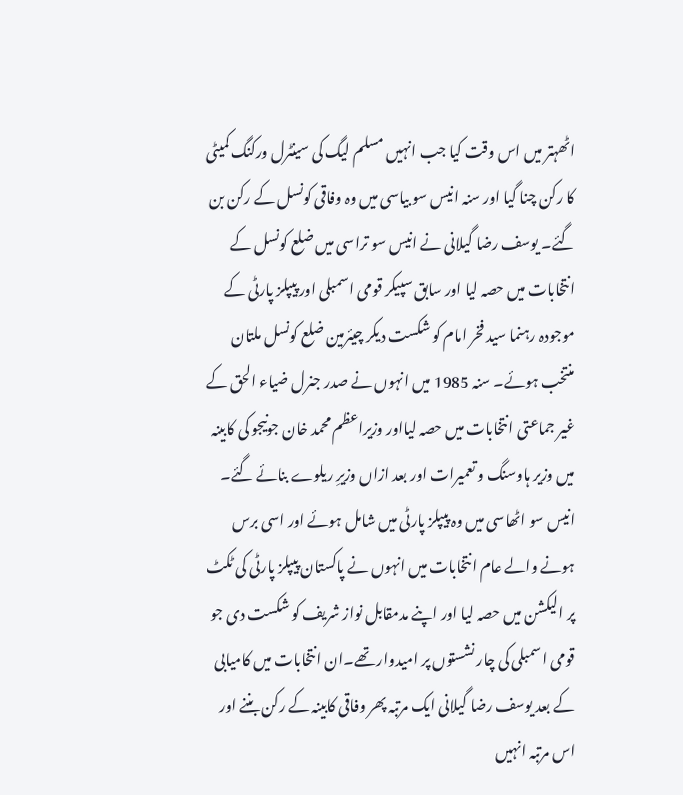اٹھہتر میں اس وقت کیا جب انہیں مسلم لیگ کی سینٹرل ورکنگ کمیٹی کا رکن چنا گیا اور سنہ انیس سو بیاسی میں وہ وفاقی کونسل کے رکن بن گئے۔ یوسف رضا گیلانی نے انیس سو تراسی میں ضلع کونسل کے انتخابات میں حصہ لیا اور سابق سپیکر قومی اسمبلی اور پیپلز پارٹی کے موجودہ رہنما سید فخر امام کو شکست دیکر چیئرمین ضلع کونسل ملتان منتخب ہوئے۔ سنہ 1985 میں انہوں نے صدر جنرل ضیاء الحق کے غیر جماعتی انتخابات میں حصہ لیااور وزیراعظم محمد خان جونیجو کی کابینہ میں وزیر ہاوسنگ و تعمیرات اور بعد ازاں وزیرِ ریلوے بنائے گئے۔ انیس سو اٹھاسی میں وہ پیپلز پارٹی میں شامل ہوئے اور اسی برس ہونے والے عام انتخابات میں انہوں نے پاکستان پیپلز پارٹی کی ٹکٹ پر الیکشن میں حصہ لیا اور اپنے مدمقابل نواز شریف کو شکست دی جو قومی اسمبلی کی چار نشستوں پر امیدوار تھے۔ان انتخابات میں کامیابی کے بعد یوسف رضا گیلانی ایک مرتبہ پھر وفاقی کابینہ کے رکن بننے اور اس مرتبہ انہیں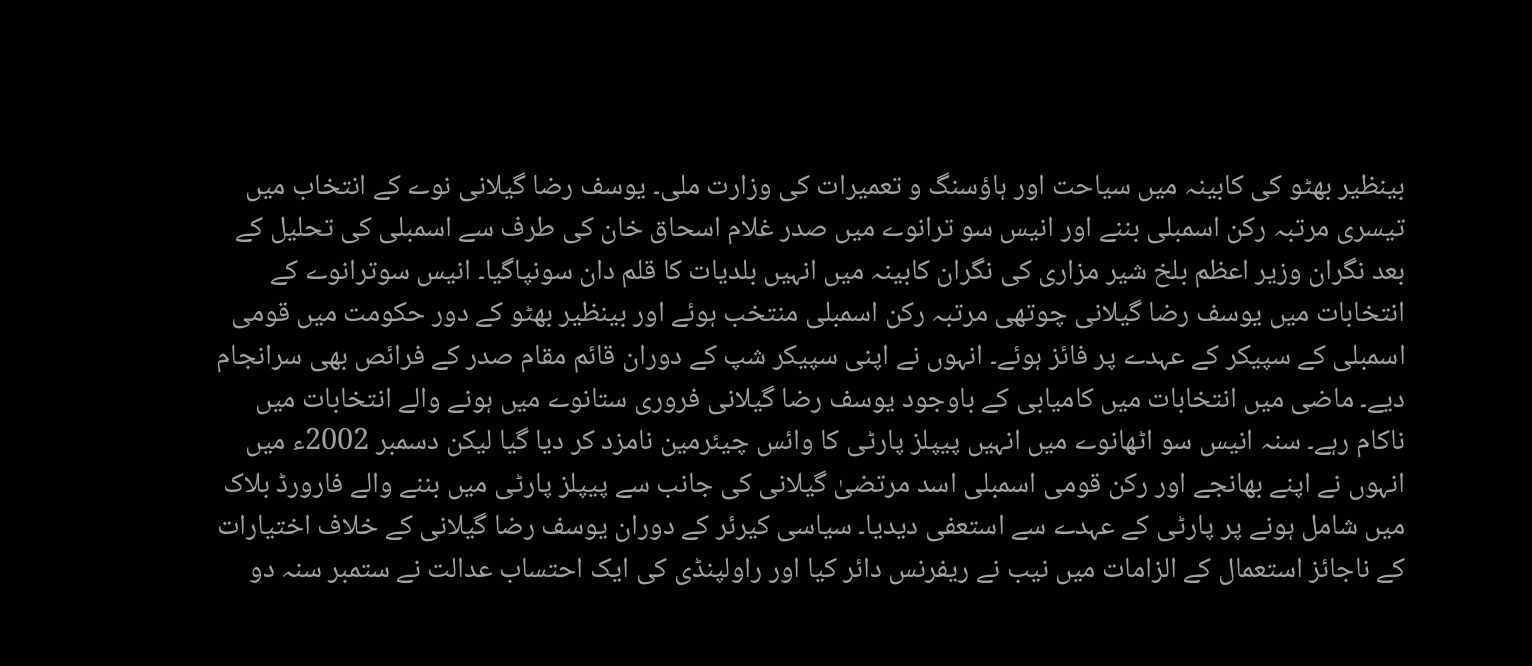بینظیر بھٹو کی کابینہ میں سیاحت اور ہاؤسنگ و تعمیرات کی وزارت ملی۔ یوسف رضا گیلانی نوے کے انتخاب میں تیسری مرتبہ رکن اسمبلی بننے اور انیس سو ترانوے میں صدر غلام اسحاق خان کی طرف سے اسمبلی کی تحلیل کے بعد نگران وزیر اعظم بلخ شیر مزاری کی نگران کابینہ میں انہیں بلدیات کا قلم دان سونپاگیا۔ انیس سوترانوے کے انتخابات میں یوسف رضا گیلانی چوتھی مرتبہ رکن اسمبلی منتخب ہوئے اور بینظیر بھٹو کے دور حکومت میں قومی اسمبلی کے سپیکر کے عہدے پر فائز ہوئے۔ انہوں نے اپنی سپیکر شپ کے دوران قائم مقام صدر کے فرائص بھی سرانجام دیے۔ ماضی میں انتخابات میں کامیابی کے باوجود یوسف رضا گیلانی فروری ستانوے میں ہونے والے انتخابات میں ناکام رہے۔ سنہ انیس سو اٹھانوے میں انہیں پیپلز پارٹی کا وائس چیئرمین نامزد کر دیا گیا لیکن دسمبر 2002ء میں انہوں نے اپنے بھانجے اور رکن قومی اسمبلی اسد مرتضیٰ گیلانی کی جانب سے پیپلز پارٹی میں بننے والے فارورڈ بلاک میں شامل ہونے پر پارٹی کے عہدے سے استعفی دیدیا۔ سیاسی کیرئر کے دوران یوسف رضا گیلانی کے خلاف اختیارات کے ناجائز استعمال کے الزامات میں نیب نے ریفرنس دائر کیا اور راولپنڈی کی ایک احتساب عدالت نے ستمبر سنہ دو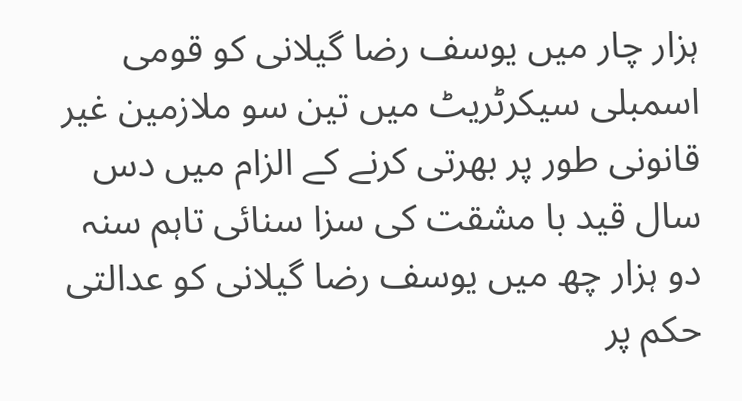ہزار چار میں یوسف رضا گیلانی کو قومی اسمبلی سیکرٹریٹ میں تین سو ملازمین غیر قانونی طور پر بھرتی کرنے کے الزام میں دس سال قید با مشقت کی سزا سنائی تاہم سنہ دو ہزار چھ میں یوسف رضا گیلانی کو عدالتی حکم پر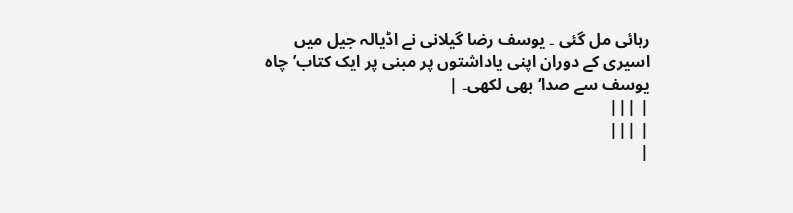رہائی مل گئی ۔ یوسف رضا گیلانی نے اڈیالہ جیل میں اسیری کے دوران اپنی یاداشتوں پر مبنی پر ایک کتاب’چاہ یوسف سے صدا‘ بھی لکھی۔ |
| |||
| |||
|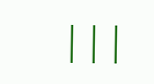|||